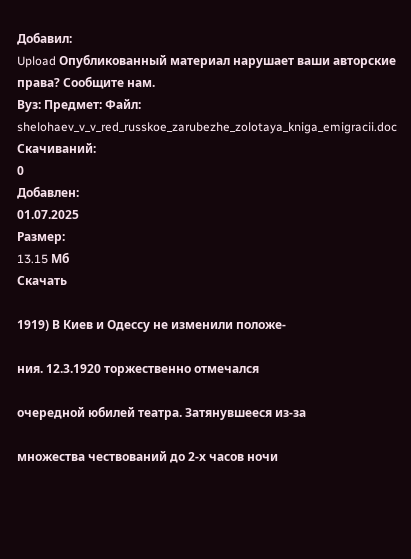Добавил:
Upload Опубликованный материал нарушает ваши авторские права? Сообщите нам.
Вуз: Предмет: Файл:
shelohaev_v_v_red_russkoe_zarubezhe_zolotaya_kniga_emigracii.doc
Скачиваний:
0
Добавлен:
01.07.2025
Размер:
13.15 Mб
Скачать

1919) В Киев и Одессу не изменили положе-

ния. 12.3.1920 торжественно отмечался

очередной юбилей театра. Затянувшееся из-за

множества чествований до 2-х часов ночи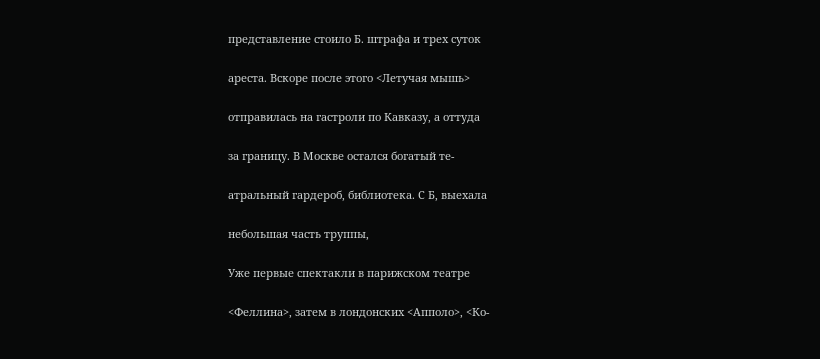представление стоило Б. штрафа и трех суток

ареста. Вскоре после этого <Летучая мышь>

отправилась на гастроли по Кавказу, а оттуда

за границу. В Москве остался богатый те-

атральный гардероб, библиотека. С Б, выехала

небольшая часть труппы,

Уже первые спектакли в парижском театре

<Феллина>, затем в лондонских <Апполо>, <Ко-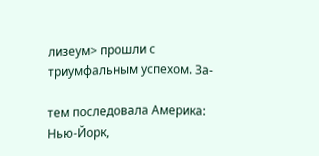лизеум> прошли с триумфальным успехом. За-

тем последовала Америка: Нью-Йорк,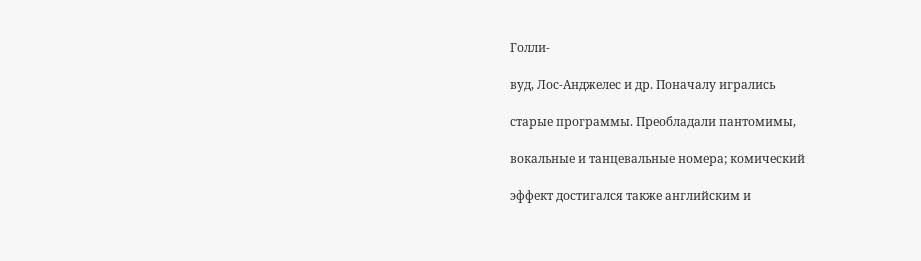Голли-

вуд, Лос-Анджелес и др. Поначалу игрались

старые программы. Преобладали пантомимы,

вокальные и танцевальные номера; комический

эффект достигался также английским и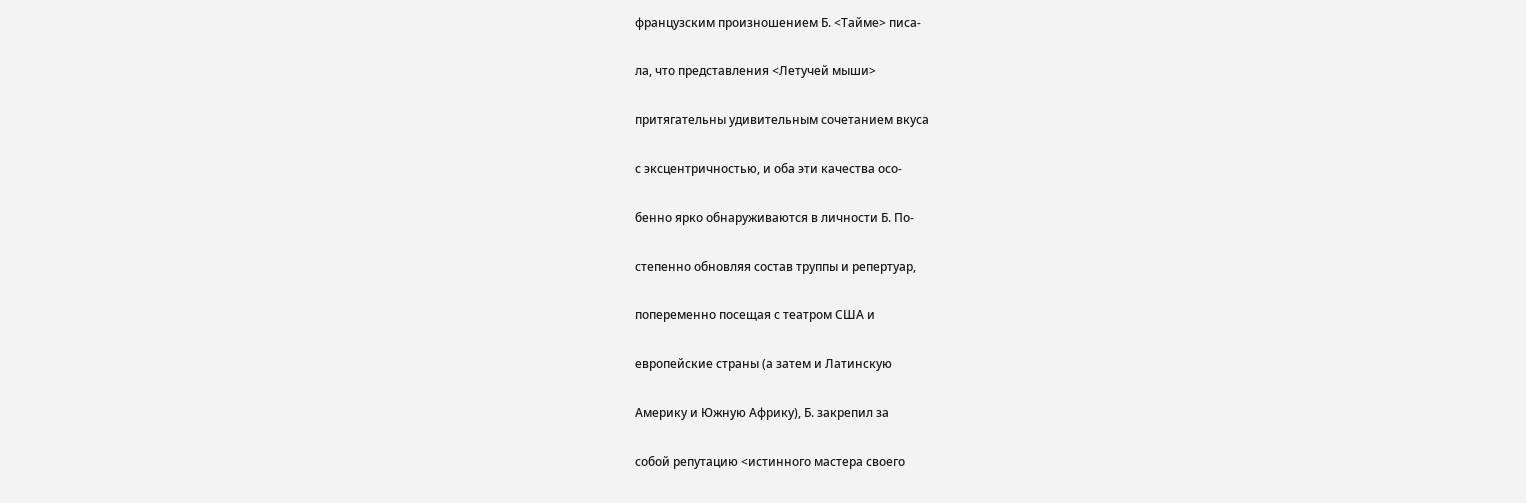французским произношением Б. <Тайме> писа-

ла, что представления <Летучей мыши>

притягательны удивительным сочетанием вкуса

с эксцентричностью, и оба эти качества осо-

бенно ярко обнаруживаются в личности Б. По-

степенно обновляя состав труппы и репертуар,

попеременно посещая с театром США и

европейские страны (а затем и Латинскую

Америку и Южную Африку), Б. закрепил за

собой репутацию <истинного мастера своего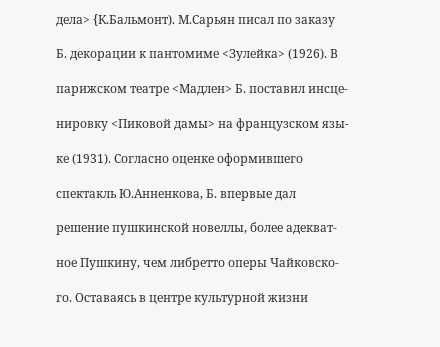дела> {К.Бальмонт). М.Сарьян писал по заказу

Б. декорации к пантомиме <Зулейка> (1926). В

парижском театре <Мадлен> Б. поставил инсце-

нировку <Пиковой дамы> на французском язы-

ке (1931). Согласно оценке оформившего

спектакль Ю.Анненкова, Б. впервые дал

решение пушкинской новеллы, более адекват-

ное Пушкину, чем либретто оперы Чайковско-

го. Оставаясь в центре культурной жизни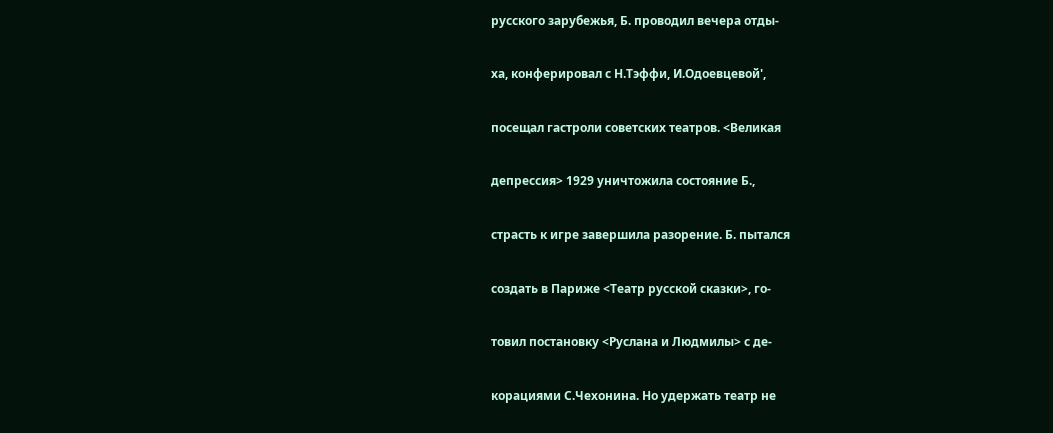русского зарубежья, Б. проводил вечера отды-

ха, конферировал с Н.Тэффи, И.Одоевцевой',

посещал гастроли советских театров. <Великая

депрессия> 1929 уничтожила состояние Б.,

страсть к игре завершила разорение. Б. пытался

создать в Париже <Театр русской сказки>, го-

товил постановку <Руслана и Людмилы> с де-

корациями С.Чехонина. Но удержать театр не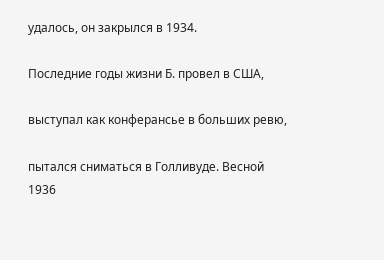удалось, он закрылся в 1934.

Последние годы жизни Б. провел в США,

выступал как конферансье в больших ревю,

пытался сниматься в Голливуде. Весной 1936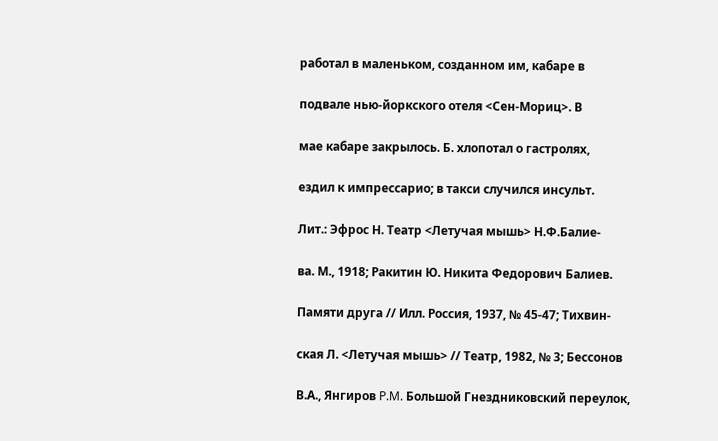работал в маленьком, созданном им, кабаре в

подвале нью-йоркского отеля <Сен-Мориц>. В

мае кабаре закрылось. Б. хлопотал о гастролях,

ездил к импрессарио; в такси случился инсульт.

Лит.: Эфрос Н. Театр <Летучая мышь> Н.Ф.Балие-

ва. М., 1918; Ракитин Ю. Никита Федорович Балиев.

Памяти друга // Илл. Россия, 1937, № 45-47; Тихвин-

ская Л. <Летучая мышь> // Театр, 1982, № 3; Бессонов

В.А., Янгиров P.M. Большой Гнездниковский переулок,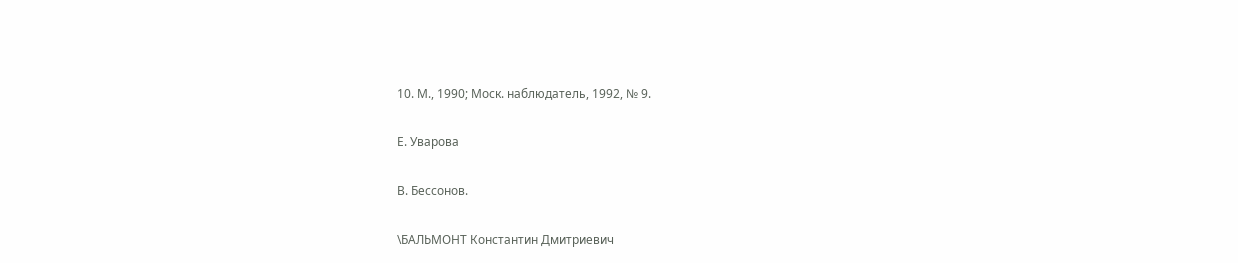10. М., 1990; Моск. наблюдатель, 1992, № 9.

Е. Уварова

В. Бессонов.

\БАЛЬМОНТ Константин Дмитриевич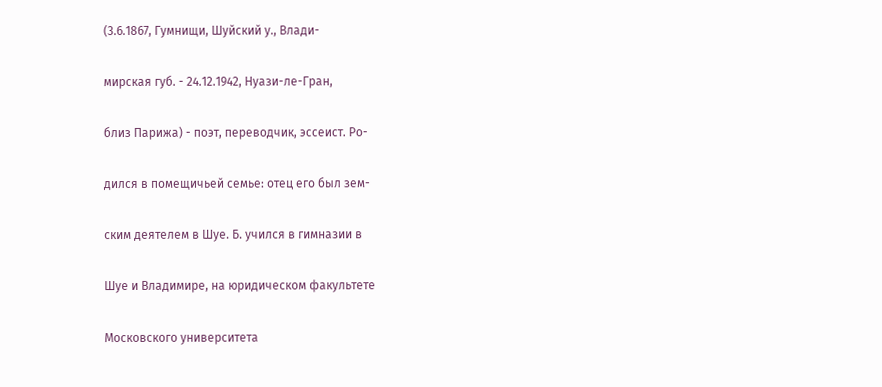(3.6.1867, Гумнищи, Шуйский у., Влади-

мирская губ. - 24.12.1942, Нуази-ле-Гран,

близ Парижа) - поэт, переводчик, эссеист. Ро-

дился в помещичьей семье: отец его был зем-

ским деятелем в Шуе. Б. учился в гимназии в

Шуе и Владимире, на юридическом факультете

Московского университета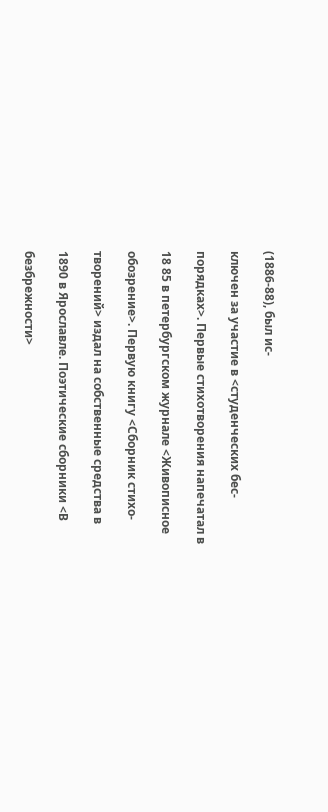(1886-88), был ис-

ключен за участие в <студенческих бес-

порядках>. Первые стихотворения напечатал в

18 85 в петербургском журнале <Живописное

обозрение>. Первую книгу <Сборник стихо-

творений> издал на собственные средства в

1890 в Ярославле. Поэтические сборники <В

безбрежности>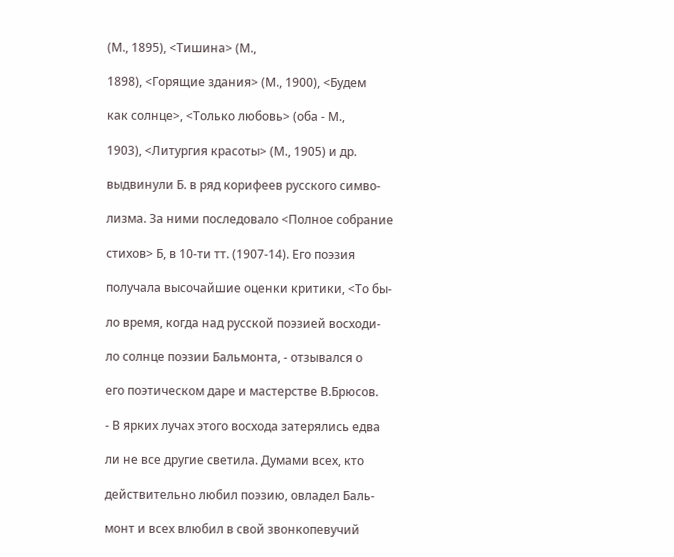(М., 1895), <Тишина> (М.,

1898), <Горящие здания> (М., 1900), <Будем

как солнце>, <Только любовь> (оба - М.,

1903), <Литургия красоты> (М., 1905) и др.

выдвинули Б. в ряд корифеев русского симво-

лизма. За ними последовало <Полное собрание

стихов> Б, в 10-ти тт. (1907-14). Его поэзия

получала высочайшие оценки критики, <То бы-

ло время, когда над русской поэзией восходи-

ло солнце поэзии Бальмонта, - отзывался о

его поэтическом даре и мастерстве В.Брюсов.

- В ярких лучах этого восхода затерялись едва

ли не все другие светила. Думами всех, кто

действительно любил поэзию, овладел Баль-

монт и всех влюбил в свой звонкопевучий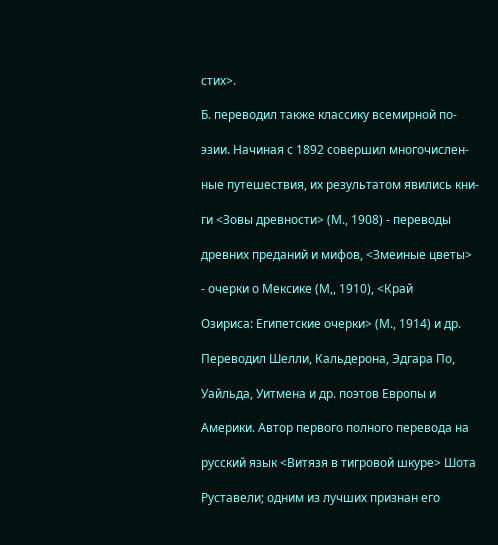стих>.

Б. переводил также классику всемирной по-

эзии. Начиная с 1892 совершил многочислен-

ные путешествия, их результатом явились кни-

ги <Зовы древности> (М., 1908) - переводы

древних преданий и мифов, <Змеиные цветы>

- очерки о Мексике (М,, 1910), <Край

Озириса: Египетские очерки> (М., 1914) и др.

Переводил Шелли, Кальдерона, Эдгара По,

Уайльда, Уитмена и др. поэтов Европы и

Америки. Автор первого полного перевода на

русский язык <Витязя в тигровой шкуре> Шота

Руставели; одним из лучших признан его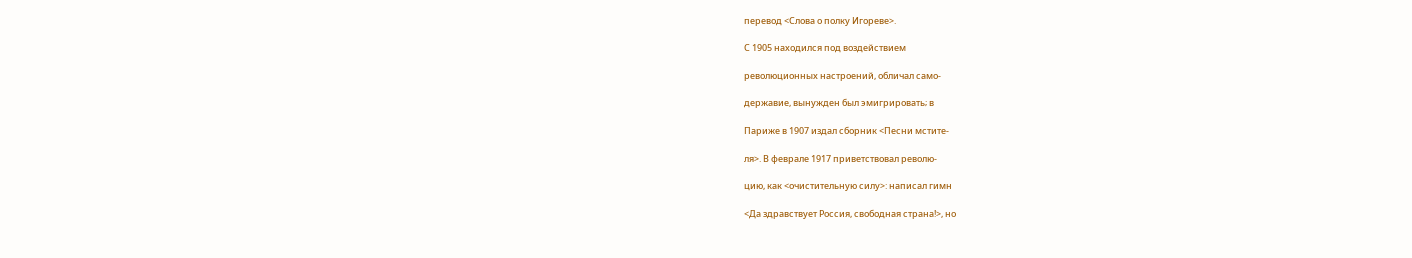перевод <Слова о полку Игореве>.

С 1905 находился под воздействием

революционных настроений, обличал само-

державие, вынужден был эмигрировать; в

Париже в 1907 издал сборник <Песни мстите-

ля>. В феврале 1917 приветствовал револю-

цию, как <очистительную силу>: написал гимн

<Да здравствует Россия, свободная страна!>, но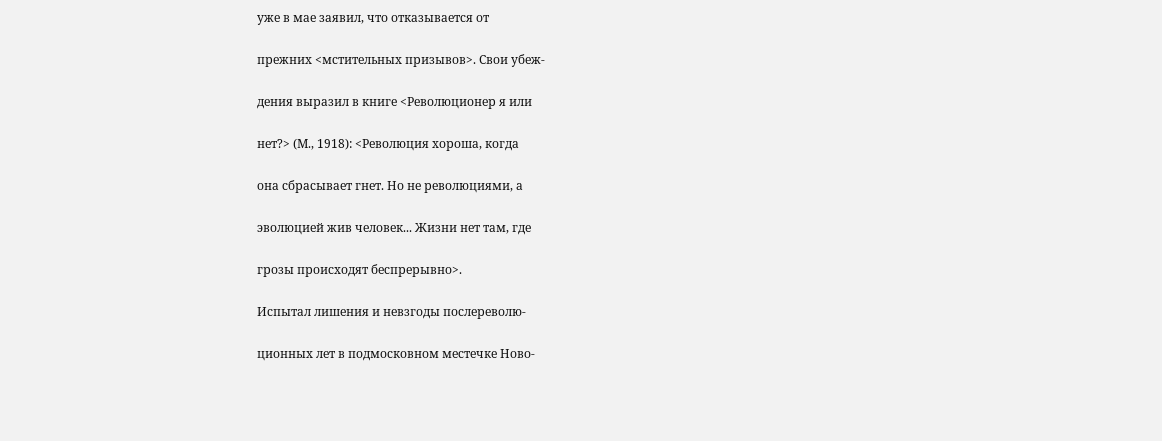уже в мае заявил, что отказывается от

прежних <мстительных призывов>. Свои убеж-

дения выразил в книге <Революционер я или

нет?> (М., 1918): <Революция хороша, когда

она сбрасывает гнет. Но не революциями, а

эволюцией жив человек... Жизни нет там, где

грозы происходят беспрерывно>.

Испытал лишения и невзгоды послереволю-

ционных лет в подмосковном местечке Ново-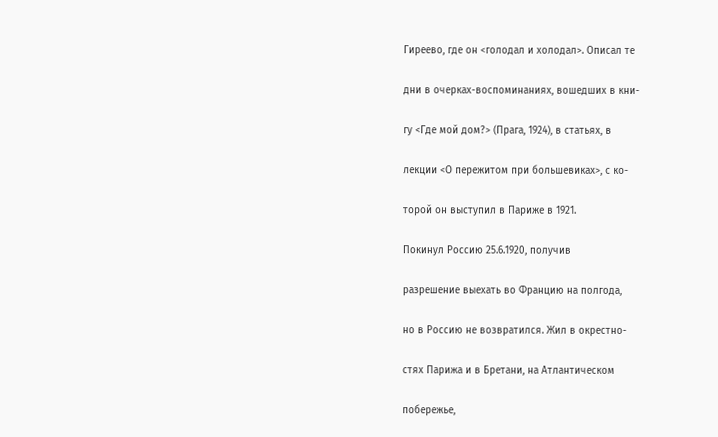Гиреево, где он <голодал и холодал>. Описал те

дни в очерках-воспоминаниях, вошедших в кни-

гу <Где мой дом?> (Прага, 1924), в статьях, в

лекции <О пережитом при большевиках>, с ко-

торой он выступил в Париже в 1921.

Покинул Россию 25.6.1920, получив

разрешение выехать во Францию на полгода,

но в Россию не возвратился. Жил в окрестно-

стях Парижа и в Бретани, на Атлантическом

побережье,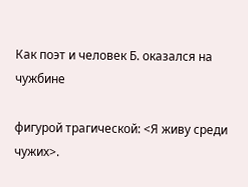Как поэт и человек Б. оказался на чужбине

фигурой трагической: <Я живу среди чужих>.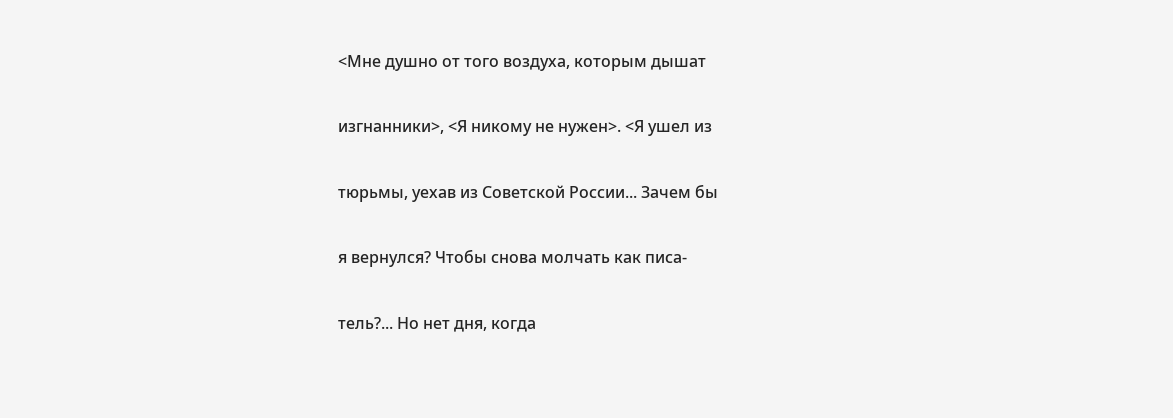<Мне душно от того воздуха, которым дышат

изгнанники>, <Я никому не нужен>. <Я ушел из

тюрьмы, уехав из Советской России... Зачем бы

я вернулся? Чтобы снова молчать как писа-

тель?... Но нет дня, когда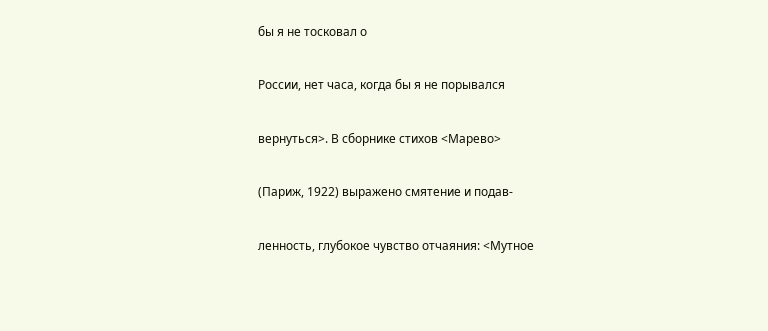бы я не тосковал о

России, нет часа, когда бы я не порывался

вернуться>. В сборнике стихов <Марево>

(Париж, 1922) выражено смятение и подав-

ленность, глубокое чувство отчаяния: <Мутное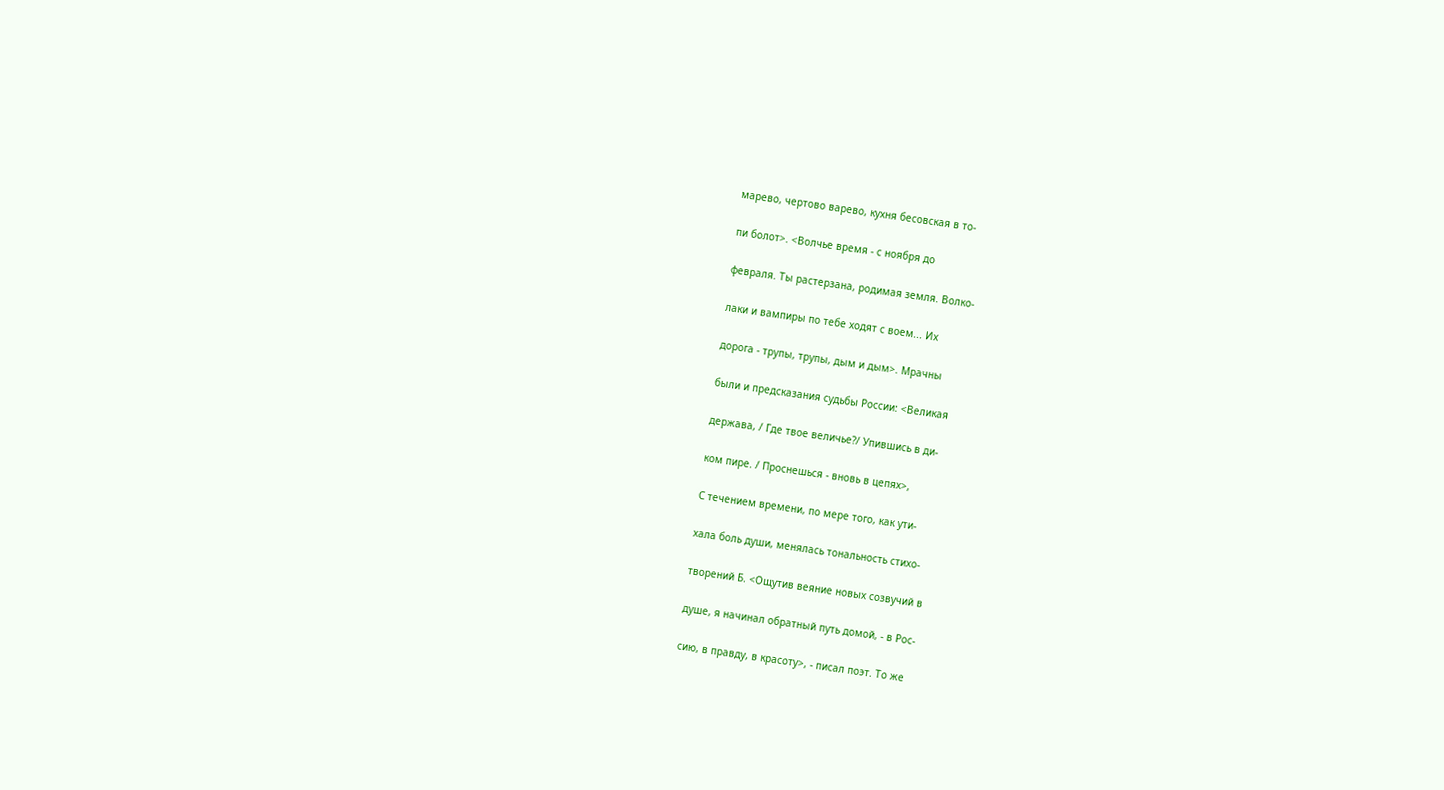марево, чертово варево, кухня бесовская в то-

пи болот>. <Волчье время - с ноября до

февраля. Ты растерзана, родимая земля. Волко-

лаки и вампиры по тебе ходят с воем... Их

дорога - трупы, трупы, дым и дым>. Мрачны

были и предсказания судьбы России: <Великая

держава, / Где твое величье?/ Упившись в ди-

ком пире. / Проснешься - вновь в цепях>,

С течением времени, по мере того, как ути-

хала боль души, менялась тональность стихо-

творений Б. <Ощутив веяние новых созвучий в

душе, я начинал обратный путь домой, - в Рос-

сию, в правду, в красоту>, - писал поэт. То же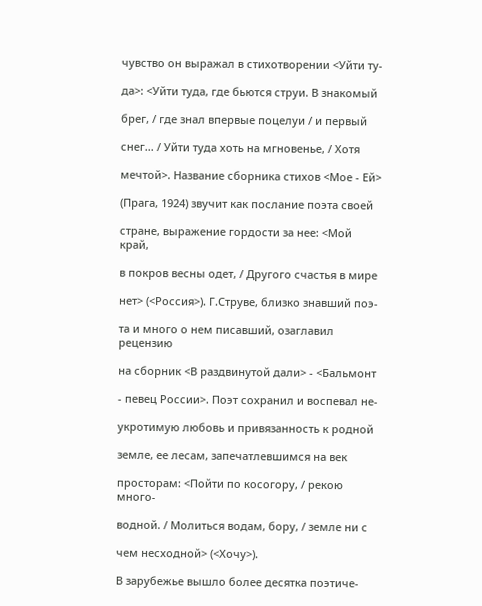чувство он выражал в стихотворении <Уйти ту-

да>: <Уйти туда, где бьются струи. В знакомый

брег, / где знал впервые поцелуи / и первый

снег... / Уйти туда хоть на мгновенье, / Хотя

мечтой>. Название сборника стихов <Мое - Ей>

(Прага, 1924) звучит как послание поэта своей

стране, выражение гордости за нее: <Мой край,

в покров весны одет, / Другого счастья в мире

нет> (<Россия>). Г.Струве, близко знавший поэ-

та и много о нем писавший, озаглавил рецензию

на сборник <В раздвинутой дали> - <Бальмонт

- певец России>. Поэт сохранил и воспевал не-

укротимую любовь и привязанность к родной

земле, ее лесам, запечатлевшимся на век

просторам: <Пойти по косогору, / рекою много-

водной. / Молиться водам, бору, / земле ни с

чем несходной> (<Хочу>).

В зарубежье вышло более десятка поэтиче-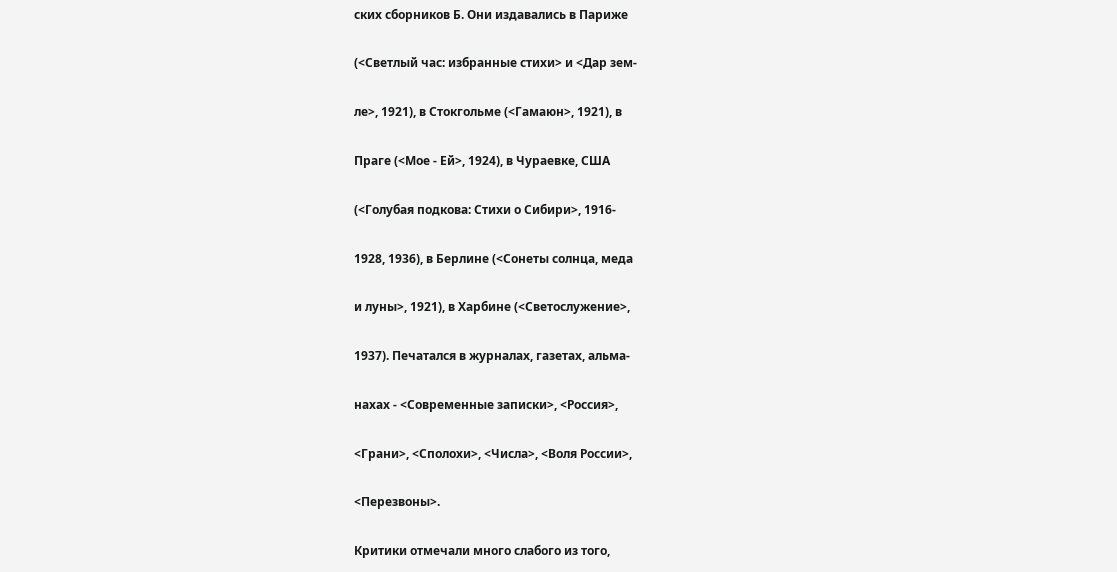ских сборников Б. Они издавались в Париже

(<Светлый час: избранные стихи> и <Дар зем-

ле>, 1921), в Стокгольме (<Гамаюн>, 1921), в

Праге (<Мое - Ей>, 1924), в Чураевке, США

(<Голубая подкова: Стихи о Сибири>, 1916-

1928, 1936), в Берлине (<Сонеты солнца, меда

и луны>, 1921), в Харбине (<Светослужение>,

1937). Печатался в журналах, газетах, альма-

нахах - <Современные записки>, <Россия>,

<Грани>, <Сполохи>, <Числа>, <Воля России>,

<Перезвоны>.

Критики отмечали много слабого из того,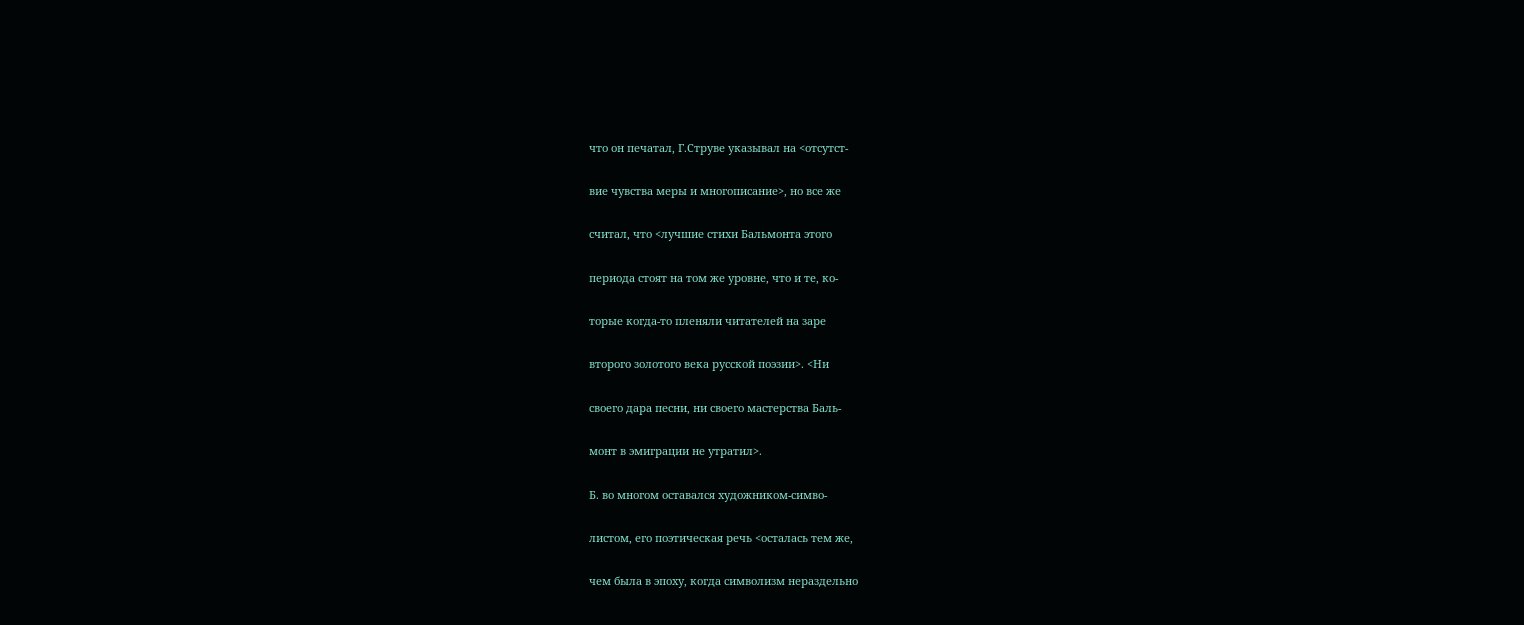что он печатал, Г.Струве указывал на <отсутст-

вие чувства меры и многописание>, но все же

считал, что <лучшие стихи Бальмонта этого

периода стоят на том же уровне, что и те, ко-

торые когда-то пленяли читателей на заре

второго золотого века русской поэзии>. <Ни

своего дара песни, ни своего мастерства Баль-

монт в эмиграции не утратил>.

Б. во многом оставался художником-симво-

листом, его поэтическая речь <осталась тем же,

чем была в эпоху, когда символизм нераздельно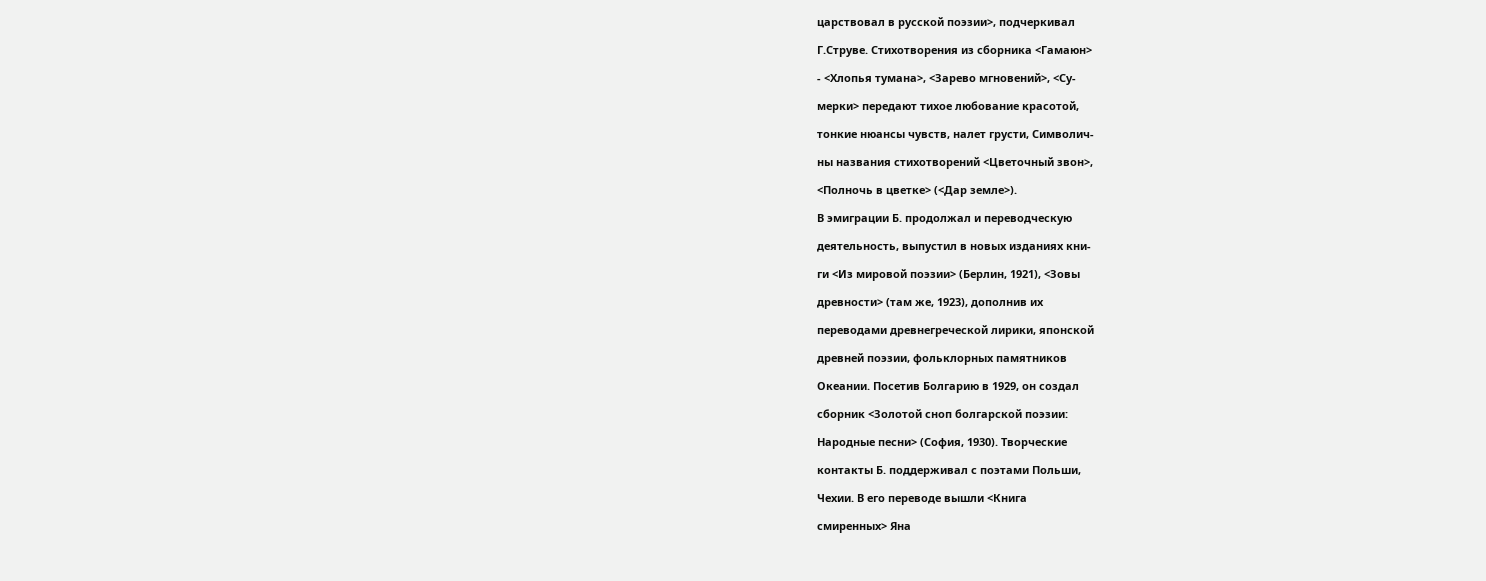царствовал в русской поэзии>, подчеркивал

Г.Струве. Стихотворения из сборника <Гамаюн>

- <Хлопья тумана>, <Зарево мгновений>, <Су-

мерки> передают тихое любование красотой,

тонкие нюансы чувств, налет грусти, Символич-

ны названия стихотворений <Цветочный звон>,

<Полночь в цветке> (<Дар земле>).

В эмиграции Б. продолжал и переводческую

деятельность, выпустил в новых изданиях кни-

ги <Из мировой поэзии> (Берлин, 1921), <Зовы

древности> (там же, 1923), дополнив их

переводами древнегреческой лирики, японской

древней поэзии, фольклорных памятников

Океании. Посетив Болгарию в 1929, он создал

сборник <Золотой сноп болгарской поэзии:

Народные песни> (София, 1930). Творческие

контакты Б. поддерживал с поэтами Польши,

Чехии. В его переводе вышли <Книга

смиренных> Яна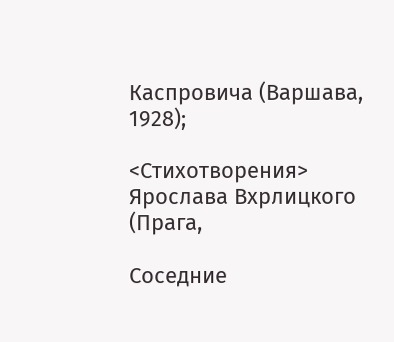Каспровича (Варшава, 1928);

<Стихотворения> Ярослава Вхрлицкого (Прага,

Соседние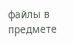файлы в предмете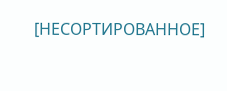[НЕСОРТИРОВАННОЕ]